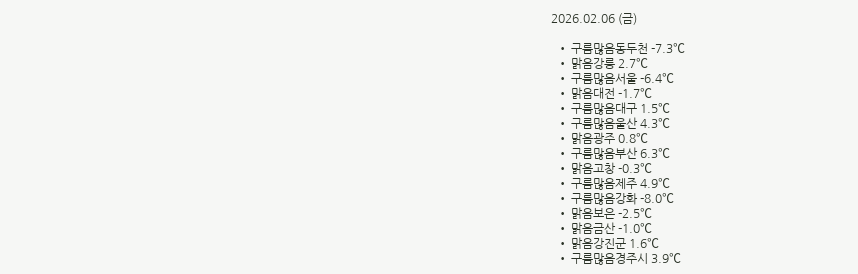2026.02.06 (금)

  • 구름많음동두천 -7.3℃
  • 맑음강릉 2.7℃
  • 구름많음서울 -6.4℃
  • 맑음대전 -1.7℃
  • 구름많음대구 1.5℃
  • 구름많음울산 4.3℃
  • 맑음광주 0.8℃
  • 구름많음부산 6.3℃
  • 맑음고창 -0.3℃
  • 구름많음제주 4.9℃
  • 구름많음강화 -8.0℃
  • 맑음보은 -2.5℃
  • 맑음금산 -1.0℃
  • 맑음강진군 1.6℃
  • 구름많음경주시 3.9℃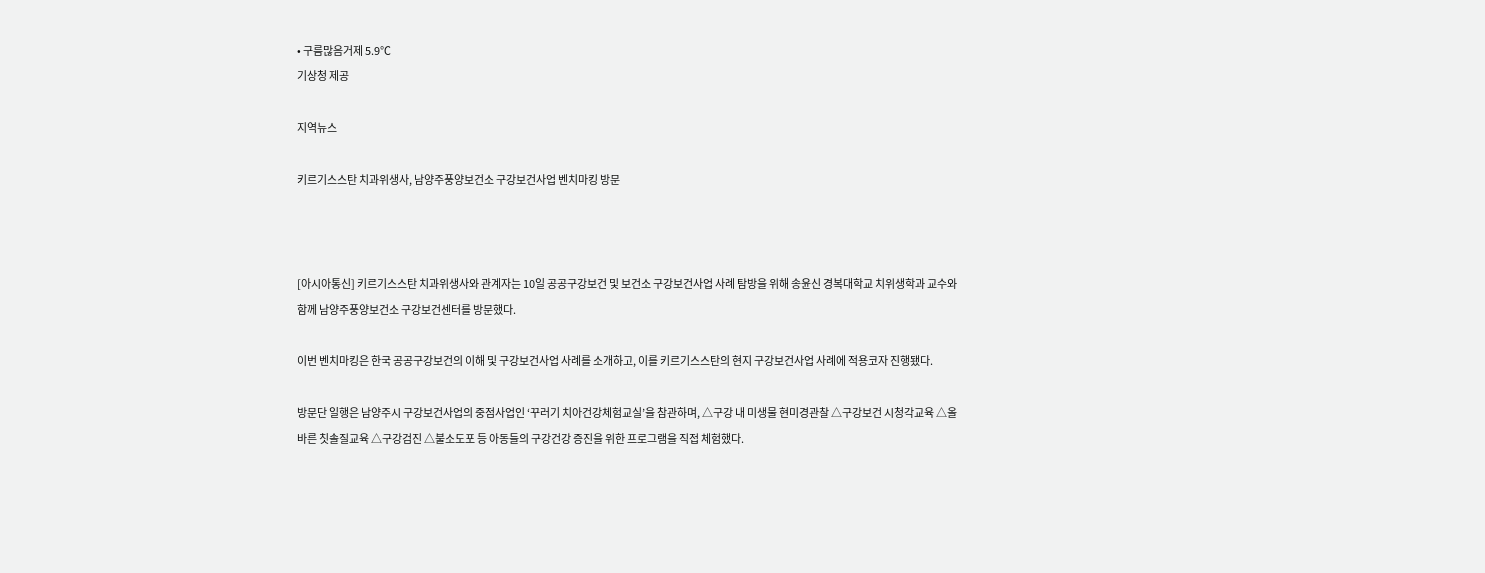• 구름많음거제 5.9℃
기상청 제공

지역뉴스

키르기스스탄 치과위생사, 남양주풍양보건소 구강보건사업 벤치마킹 방문



[아시아통신] 키르기스스탄 치과위생사와 관계자는 10일 공공구강보건 및 보건소 구강보건사업 사례 탐방을 위해 송윤신 경복대학교 치위생학과 교수와 함께 남양주풍양보건소 구강보건센터를 방문했다.

이번 벤치마킹은 한국 공공구강보건의 이해 및 구강보건사업 사례를 소개하고, 이를 키르기스스탄의 현지 구강보건사업 사례에 적용코자 진행됐다.

방문단 일행은 남양주시 구강보건사업의 중점사업인 ‘꾸러기 치아건강체험교실’을 참관하며, △구강 내 미생물 현미경관찰 △구강보건 시청각교육 △올바른 칫솔질교육 △구강검진 △불소도포 등 아동들의 구강건강 증진을 위한 프로그램을 직접 체험했다.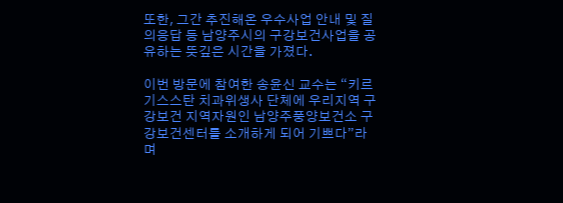또한, 그간 추진해온 우수사업 안내 및 질의응답 등 남양주시의 구강보건사업을 공유하는 뜻깊은 시간을 가졌다.

이번 방문에 참여한 송윤신 교수는 “키르기스스탄 치과위생사 단체에 우리지역 구강보건 지역자원인 남양주풍양보건소 구강보건센터를 소개하게 되어 기쁘다”라며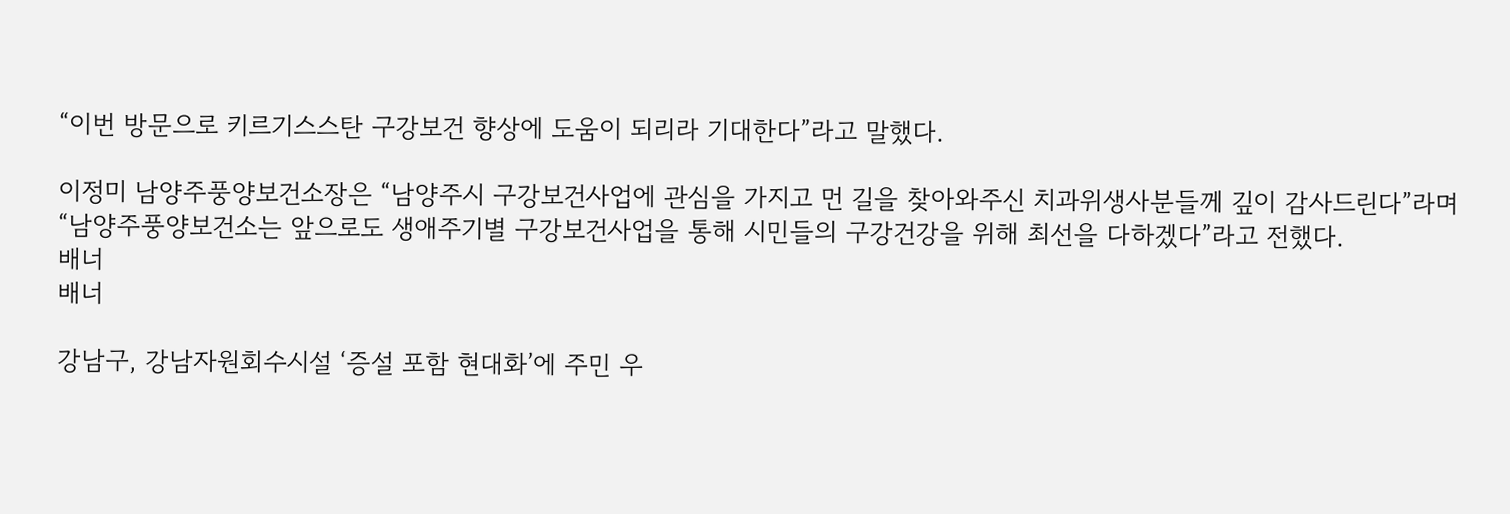“이번 방문으로 키르기스스탄 구강보건 향상에 도움이 되리라 기대한다”라고 말했다.

이정미 남양주풍양보건소장은 “남양주시 구강보건사업에 관심을 가지고 먼 길을 찾아와주신 치과위생사분들께 깊이 감사드린다”라며 “남양주풍양보건소는 앞으로도 생애주기별 구강보건사업을 통해 시민들의 구강건강을 위해 최선을 다하겠다”라고 전했다.
배너
배너

강남구, 강남자원회수시설 ‘증설 포함 현대화’에 주민 우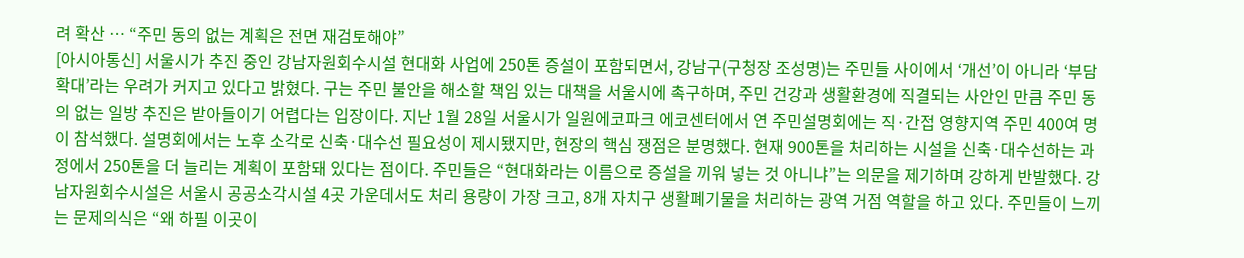려 확산 … “주민 동의 없는 계획은 전면 재검토해야”
[아시아통신] 서울시가 추진 중인 강남자원회수시설 현대화 사업에 250톤 증설이 포함되면서, 강남구(구청장 조성명)는 주민들 사이에서 ‘개선’이 아니라 ‘부담 확대’라는 우려가 커지고 있다고 밝혔다. 구는 주민 불안을 해소할 책임 있는 대책을 서울시에 촉구하며, 주민 건강과 생활환경에 직결되는 사안인 만큼 주민 동의 없는 일방 추진은 받아들이기 어렵다는 입장이다. 지난 1월 28일 서울시가 일원에코파크 에코센터에서 연 주민설명회에는 직·간접 영향지역 주민 400여 명이 참석했다. 설명회에서는 노후 소각로 신축·대수선 필요성이 제시됐지만, 현장의 핵심 쟁점은 분명했다. 현재 900톤을 처리하는 시설을 신축·대수선하는 과정에서 250톤을 더 늘리는 계획이 포함돼 있다는 점이다. 주민들은 “현대화라는 이름으로 증설을 끼워 넣는 것 아니냐”는 의문을 제기하며 강하게 반발했다. 강남자원회수시설은 서울시 공공소각시설 4곳 가운데서도 처리 용량이 가장 크고, 8개 자치구 생활폐기물을 처리하는 광역 거점 역할을 하고 있다. 주민들이 느끼는 문제의식은 “왜 하필 이곳이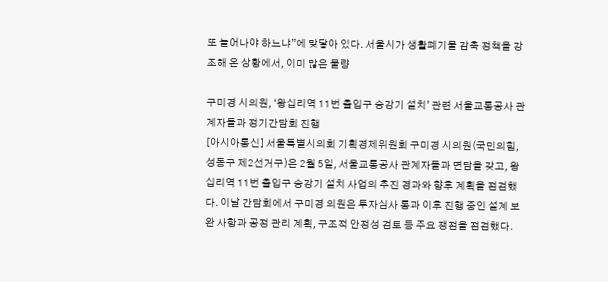또 늘어나야 하느냐”에 맞닿아 있다. 서울시가 생활폐기물 감축 정책을 강조해 온 상황에서, 이미 많은 물량

구미경 시의원, ‘왕십리역 11번 출입구 승강기 설치’ 관련 서울교통공사 관계자들과 정기간담회 진행
[아시아통신] 서울특별시의회 기획경제위원회 구미경 시의원(국민의힘, 성동구 제2선거구)은 2월 5일, 서울교통공사 관계자들과 면담을 갖고, 왕십리역 11번 출입구 승강기 설치 사업의 추진 경과와 향후 계획을 점검했다. 이날 간담회에서 구미경 의원은 투자심사 통과 이후 진행 중인 설계 보완 사항과 공정 관리 계획, 구조적 안정성 검토 등 주요 쟁점을 점검했다.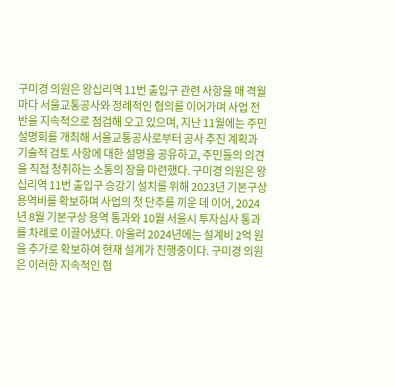구미경 의원은 왕십리역 11번 출입구 관련 사항을 매 격월마다 서울교통공사와 정례적인 협의를 이어가며 사업 전반을 지속적으로 점검해 오고 있으며, 지난 11월에는 주민설명회를 개최해 서울교통공사로부터 공사 추진 계획과 기술적 검토 사항에 대한 설명을 공유하고, 주민들의 의견을 직접 청취하는 소통의 장을 마련했다. 구미경 의원은 왕십리역 11번 출입구 승강기 설치를 위해 2023년 기본구상 용역비를 확보하며 사업의 첫 단추를 끼운 데 이어, 2024년 8월 기본구상 용역 통과와 10월 서울시 투자심사 통과를 차례로 이끌어냈다. 아울러 2024년에는 설계비 2억 원을 추가로 확보하여 현재 설계가 진행중이다. 구미경 의원은 이러한 지속적인 협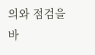의와 점검을 바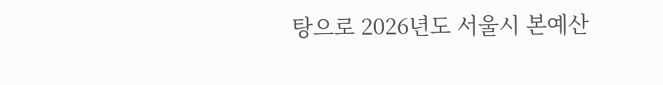탕으로 2026년도 서울시 본예산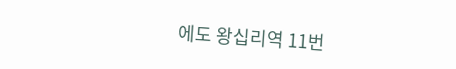에도 왕십리역 11번